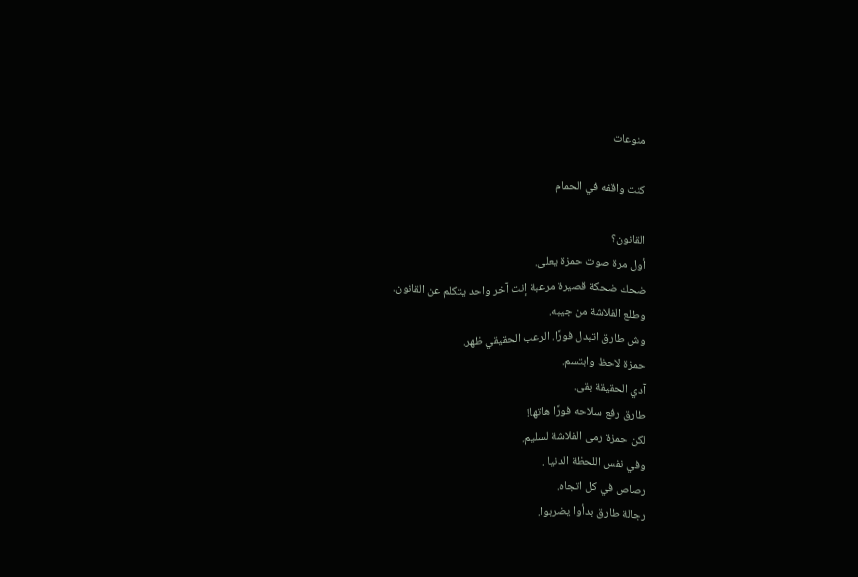منوعات

كنت واقفه في الحمام

القانون؟
أول مرة صوت حمزة يعلى.
ضحك ضحكة قصيرة مرعبة إنت آخر واحد يتكلم عن القانون.
وطلع الفلاشة من جيبه.
وش طارق اتبدل فورًا. الرعب الحقيقي ظهر.
حمزة لاحظ وابتسم.
آدي الحقيقة بقى.
طارق رفع سلاحه فورًا هاتها!
لكن حمزة رمى الفلاشة لسليم.
وفي نفس اللحظة الدنيا .
رصاص في كل اتجاه.
رجالة طارق بدأوا يضربوا.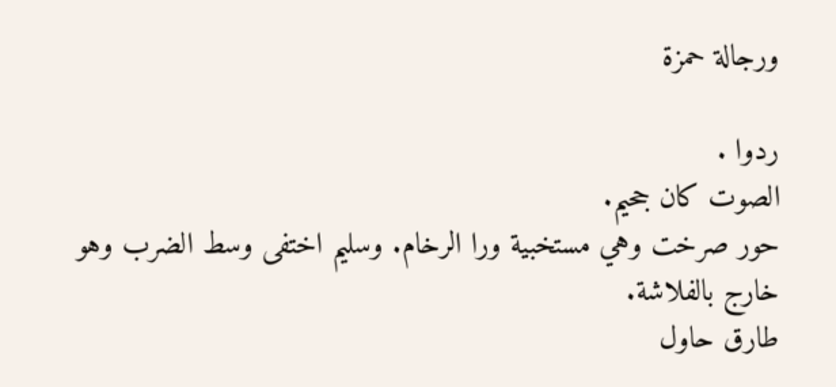ورجالة حمزة

ردوا .
الصوت كان جحيم.
حور صرخت وهي مستخبية ورا الرخام. وسليم اختفى وسط الضرب وهو خارج بالفلاشة.
طارق حاول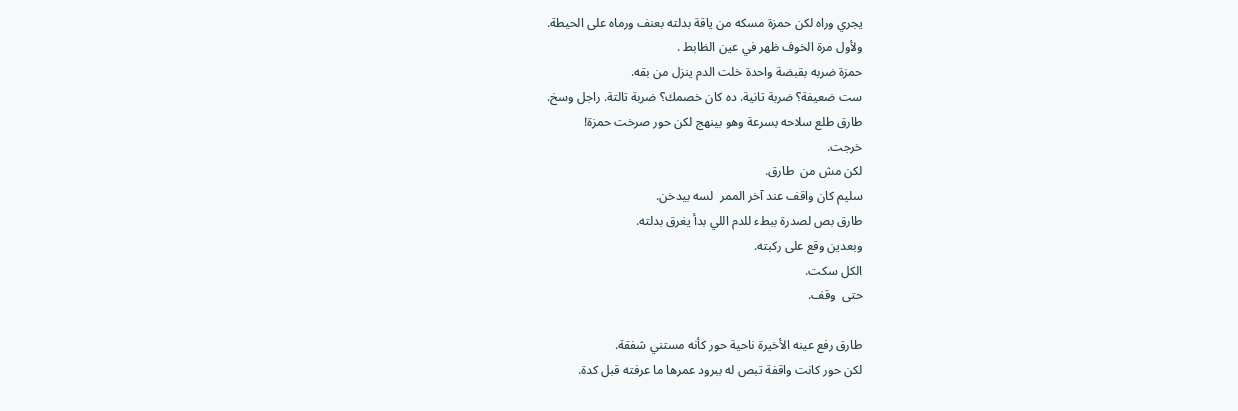يجري وراه لكن حمزة مسكه من ياقة بدلته بعنف ورماه على الحيطة.
ولأول مرة الخوف ظهر في عين الظابط .
حمزة ضربه بقبضة واحدة خلت الدم ينزل من بقه.
ست ضعيفة؟ ضربة تانية. ده كان خصمك؟ ضربة تالتة. راجل وسخ.
طارق طلع سلاحه بسرعة وهو بينهج لكن حور صرخت حمزة!
خرجت.
لكن مش من  طارق.
سليم كان واقف عند آخر الممر  لسه بيدخن.
طارق بص لصدرة ببطء للدم اللي بدأ يغرق بدلته.
وبعدين وقع على ركبته.
الكل سكت.
حتى  وقف.

طارق رفع عينه الأخيرة ناحية حور كأنه مستني شفقة.
لكن حور كانت واقفة تبص له ببرود عمرها ما عرفته قبل كدة.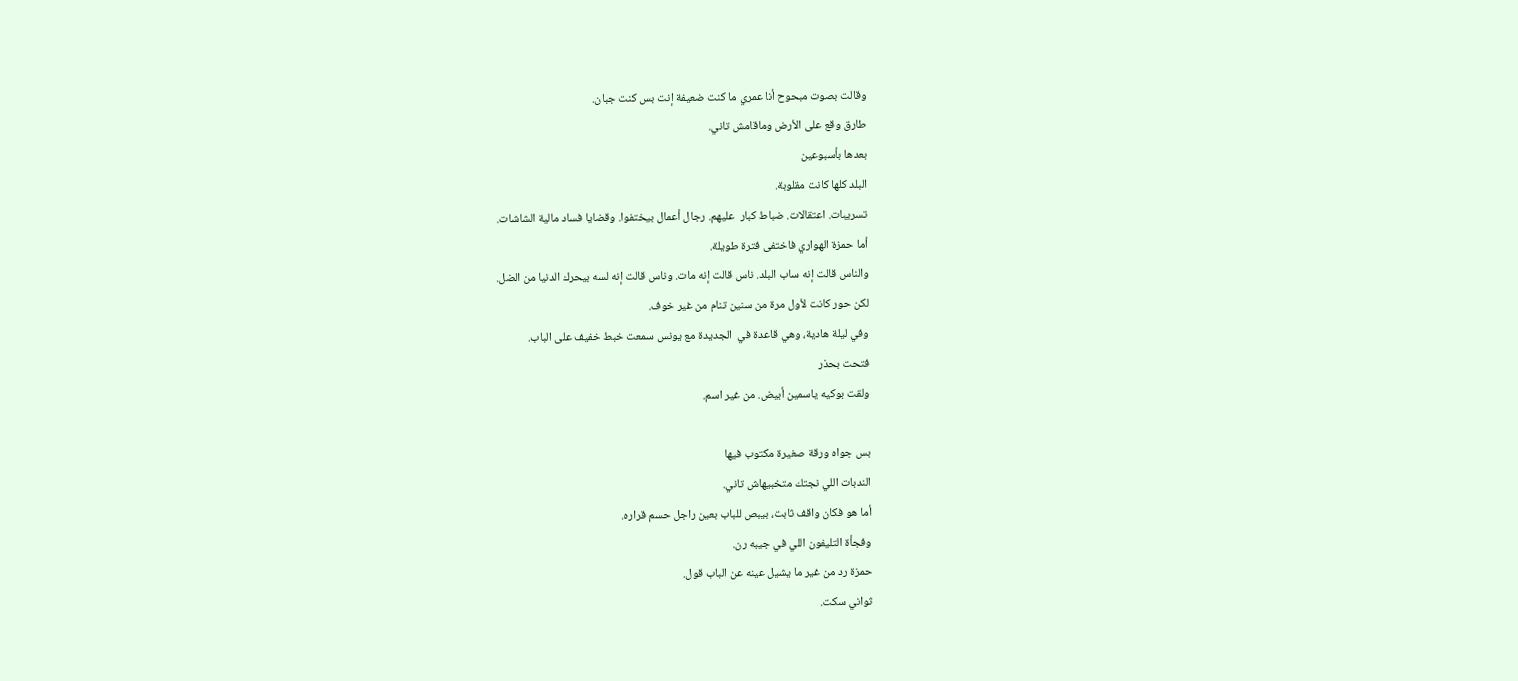وقالت بصوت مبحوح أنا عمري ما كنت ضعيفة إنت بس كنت جبان.
طارق وقع على الأرض وماقامش تاني.
بعدها بأسبوعين
البلد كلها كانت مقلوبة.
تسريبات. اعتقالات. ضباط كبار  عليهم. رجال أعمال بيختفوا. وقضايا فساد مالية الشاشات.
أما حمزة الهواري فاختفى فترة طويلة.
والناس قالت إنه ساب البلد. ناس قالت إنه مات. وناس قالت إنه لسه بيحرك الدنيا من الضل.
لكن حور كانت لأول مرة من سنين تنام من غير خوف.
وفي ليلة هادية، وهي قاعدة في  الجديدة مع يونس سمعت خبط خفيف على الباب.
فتحت بحذر
ولقت بوكيه ياسمين أبيض. من غير اسم.

بس جواه ورقة صغيرة مكتوب فيها
الندبات اللي نجتك متخبيهاش تاني.
أما هو فكان واقف ثابت، بيبص للباب بعين راجل حسم قراره.
وفجأة التليفون اللي في جيبه رن.
حمزة رد من غير ما يشيل عينه عن الباب قول.
ثواني سكت.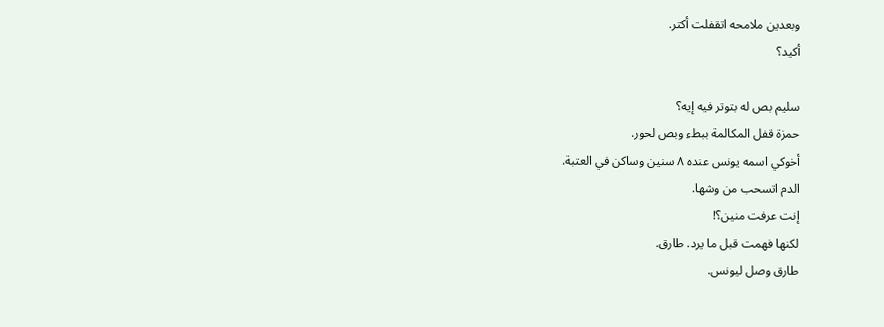وبعدين ملامحه اتقفلت أكتر.
أكيد؟

سليم بص له بتوتر فيه إيه؟
حمزة قفل المكالمة ببطء وبص لحور.
أخوكي اسمه يونس عنده ٨ سنين وساكن في العتبة.
الدم اتسحب من وشها.
إنت عرفت منين؟!
لكنها فهمت قبل ما يرد. طارق.
طارق وصل ليونس.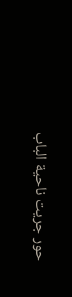حور جريت ناحية الباب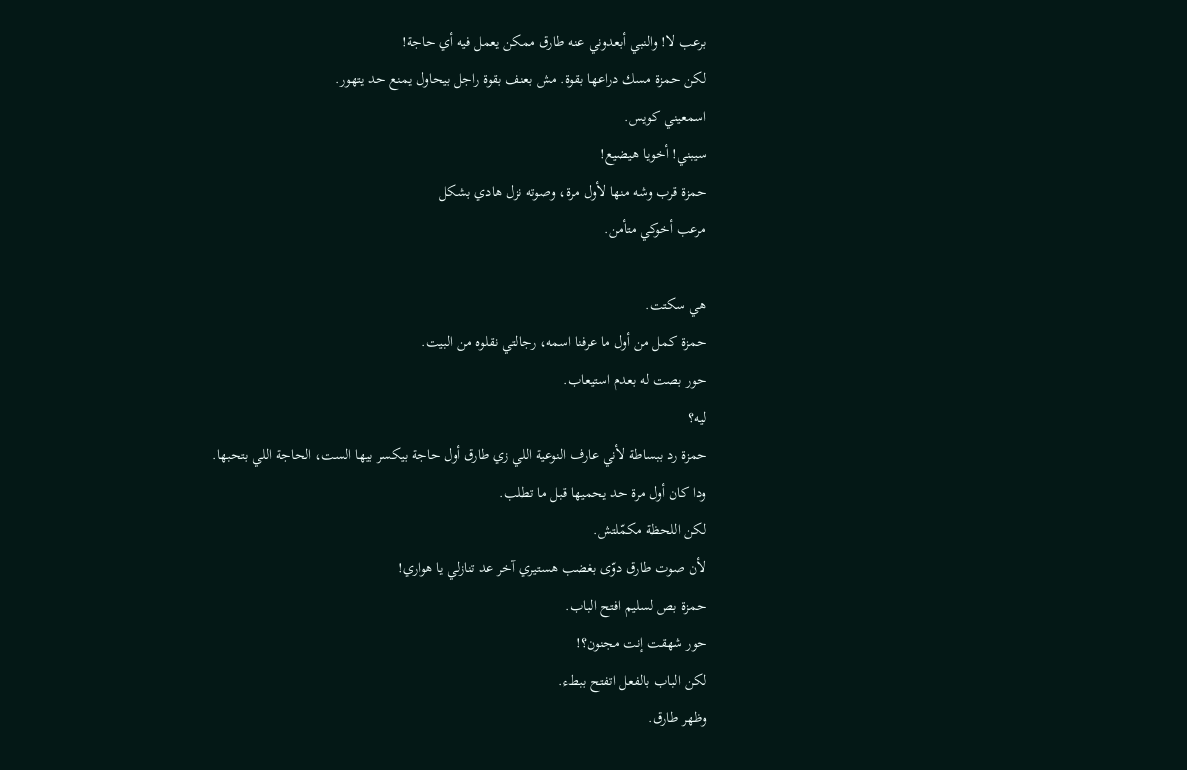برعب لا! والنبي أبعدوني عنه طارق ممكن يعمل فيه أي حاجة!
لكن حمزة مسك دراعها بقوة. مش بعنف بقوة راجل بيحاول يمنع حد يتهور.
اسمعيني كويس.
سيبني! أخويا هيضيع!
حمزة قرب وشه منها لأول مرة، وصوته نزل هادي بشكل
مرعب أخوكي متأمن.

هي سكتت.
حمزة كمل من أول ما عرفنا اسمه، رجالتي نقلوه من البيت.
حور بصت له بعدم استيعاب.
ليه؟
حمزة رد ببساطة لأني عارف النوعية اللي زي طارق أول حاجة بيكسر بيها الست، الحاجة اللي بتحبها.
ودا كان أول مرة حد يحميها قبل ما تطلب.
لكن اللحظة مكمّلتش.
لأن صوت طارق دوّى بغضب هستيري آخر عد تنازلي يا هواري!
حمزة بص لسليم افتح الباب.
حور شهقت إنت مجنون؟!
لكن الباب بالفعل اتفتح ببطء.
وظهر طارق.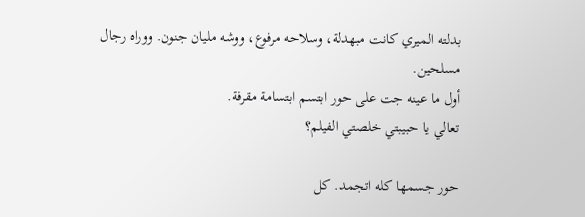بدلته الميري كانت مبهدلة، وسلاحه مرفوع، ووشه مليان جنون. ووراه رجال مسلحين.
أول ما عينه جت على حور ابتسم ابتسامة مقرفة.
تعالي يا حبيبتي خلصتي الفيلم؟

حور جسمها كله اتجمد. كل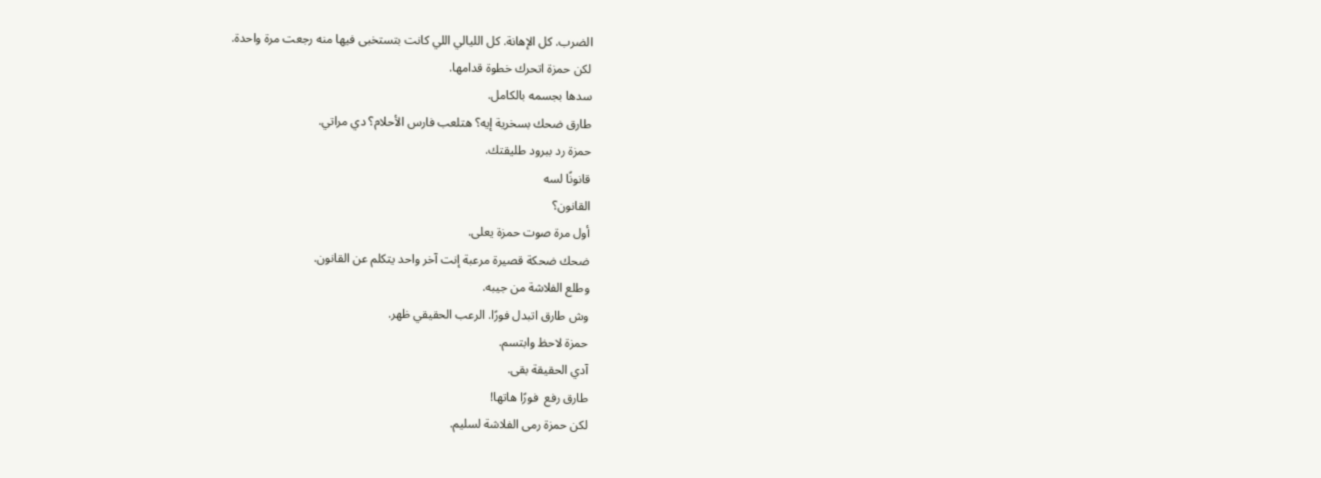الضرب. كل الإهانة. كل الليالي اللي كانت بتستخبى فيها منه رجعت مرة واحدة.
لكن حمزة اتحرك خطوة قدامها.
سدها بجسمه بالكامل.
طارق ضحك بسخرية إيه؟ هتلعب فارس الأحلام؟ دي مراتي.
حمزة رد ببرود طليقتك.
قانونًا لسه
القانون؟
أول مرة صوت حمزة يعلى.
ضحك ضحكة قصيرة مرعبة إنت آخر واحد يتكلم عن القانون.
وطلع الفلاشة من جيبه.
وش طارق اتبدل فورًا. الرعب الحقيقي ظهر.
حمزة لاحظ وابتسم.
آدي الحقيقة بقى.
طارق رفع  فورًا هاتها!
لكن حمزة رمى الفلاشة لسليم.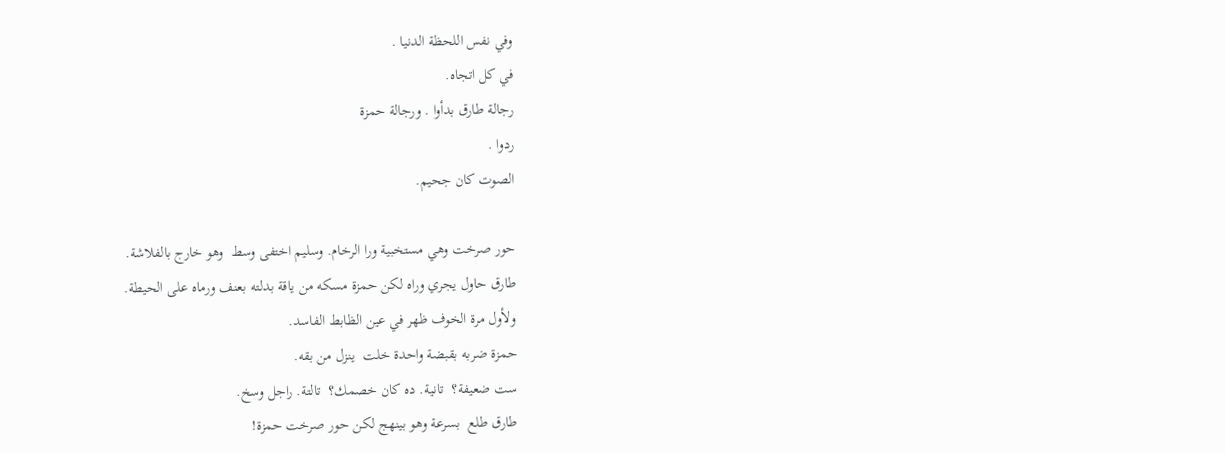وفي نفس اللحظة الدنيا .
في كل اتجاه.
رجالة طارق بدأوا . ورجالة حمزة
ردوا .
الصوت كان جحيم.

حور صرخت وهي مستخبية ورا الرخام. وسليم اختفى وسط  وهو خارج بالفلاشة.
طارق حاول يجري وراه لكن حمزة مسكه من ياقة بدلته بعنف ورماه على الحيطة.
ولأول مرة الخوف ظهر في عين الظابط الفاسد.
حمزة ضربه بقبضة واحدة خلت  ينزل من بقه.
ست ضعيفة؟  تانية. ده كان خصمك؟  تالتة. راجل وسخ.
طارق طلع  بسرعة وهو بينهج لكن حور صرخت حمزة!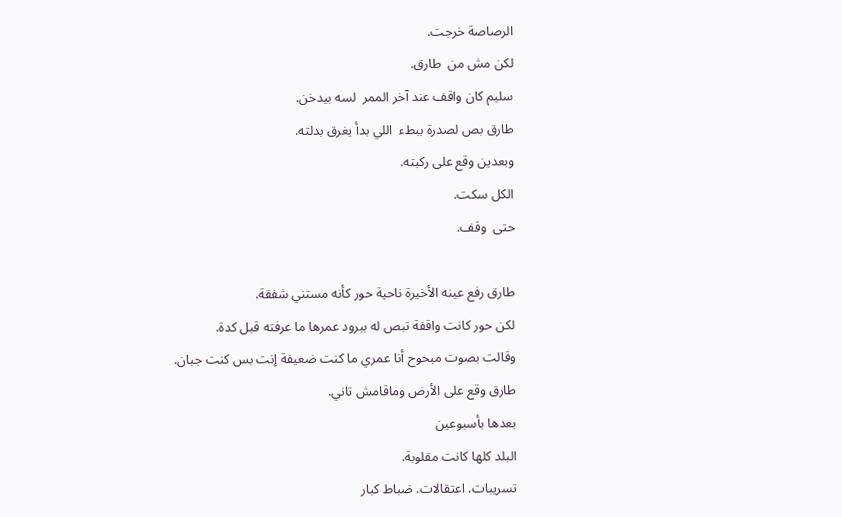الرصاصة خرجت.
لكن مش من  طارق.
سليم كان واقف عند آخر الممر  لسه بيدخن.
طارق بص لصدرة ببطء  اللي بدأ يغرق بدلته.
وبعدين وقع على ركبته.
الكل سكت.
حتى  وقف.

طارق رفع عينه الأخيرة ناحية حور كأنه مستني شفقة.
لكن حور كانت واقفة تبص له ببرود عمرها ما عرفته قبل كدة.
وقالت بصوت مبحوح أنا عمري ما كنت ضعيفة إنت بس كنت جبان.
طارق وقع على الأرض وماقامش تاني.
بعدها بأسبوعين
البلد كلها كانت مقلوبة.
تسريبات. اعتقالات. ضباط كبار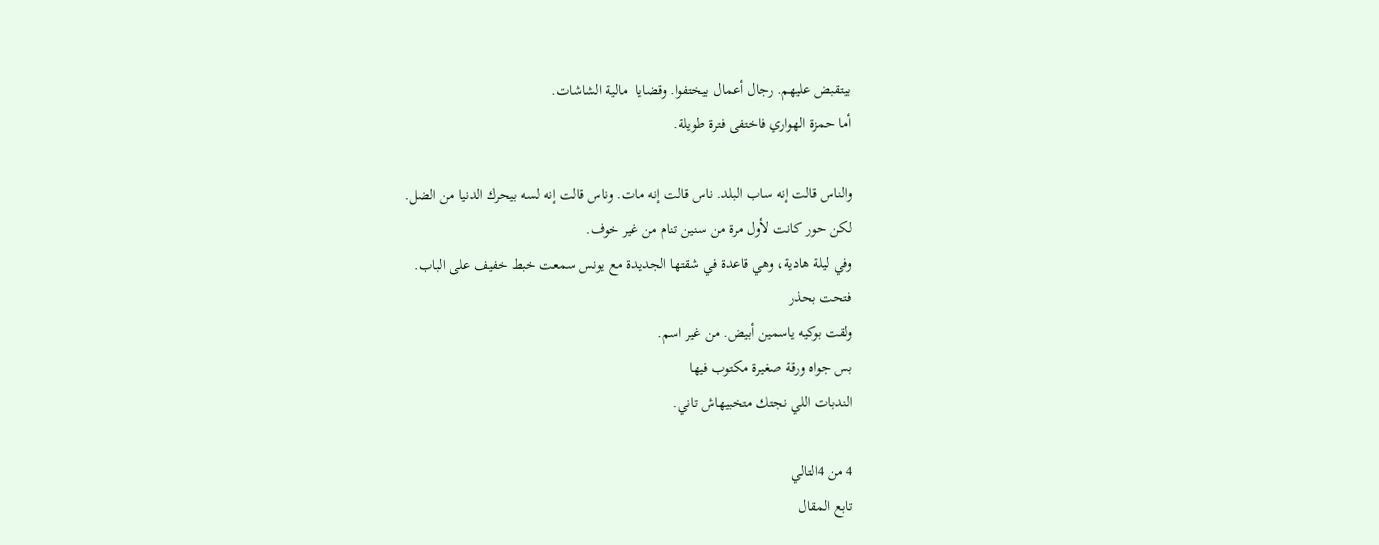بيتقبض عليهم. رجال أعمال بيختفوا. وقضايا  مالية الشاشات.
أما حمزة الهواري فاختفى فترة طويلة.

والناس قالت إنه ساب البلد. ناس قالت إنه مات. وناس قالت إنه لسه بيحرك الدنيا من الضل.
لكن حور كانت لأول مرة من سنين تنام من غير خوف.
وفي ليلة هادية، وهي قاعدة في شقتها الجديدة مع يونس سمعت خبط خفيف على الباب.
فتحت بحذر
ولقت بوكيه ياسمين أبيض. من غير اسم.
بس جواه ورقة صغيرة مكتوب فيها
الندبات اللي نجتك متخبيهاش تاني.

4 من 4التالي
تابع المقال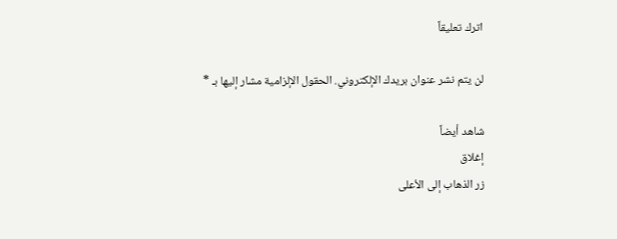اترك تعليقاً

لن يتم نشر عنوان بريدك الإلكتروني. الحقول الإلزامية مشار إليها بـ *

شاهد أيضاً
إغلاق
زر الذهاب إلى الأعلى